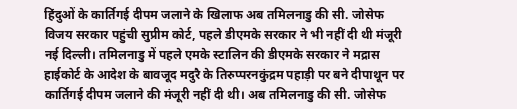हिंदुओं के कार्तिगई दीपम जलाने के खिलाफ अब तमिलनाडु की सी. जोसेफ विजय सरकार पहुंची सुप्रीम कोर्ट, पहले डीएमके सरकार ने भी नहीं दी थी मंजूरी
नई दिल्ली। तमिलनाडु में पहले एमके स्टालिन की डीएमके सरकार ने मद्रास हाईकोर्ट के आदेश के बावजूद मदुरै के तिरुप्परनकुंद्रम पहाड़ी पर बने दीपाथून पर कार्तिगई दीपम जलाने की मंजूरी नहीं दी थी। अब तमिलनाडु की सी. जोसेफ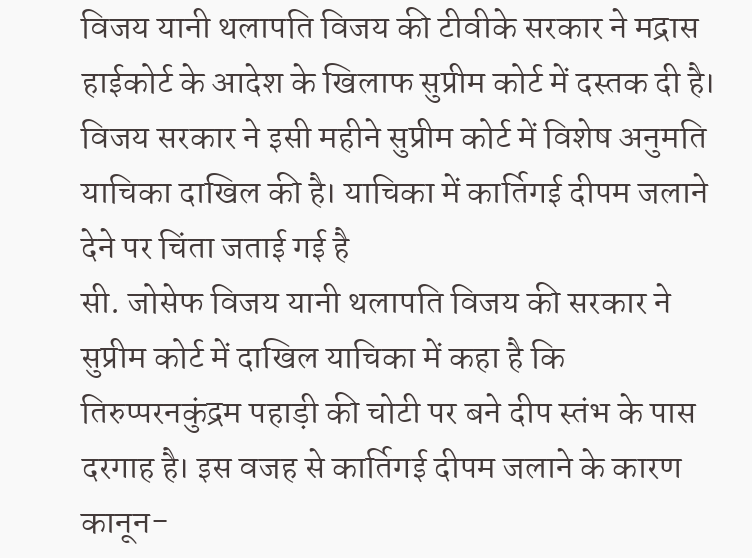विजय यानी थलापति विजय की टीवीके सरकार ने मद्रास हाईकोर्ट के आदेश के खिलाफ सुप्रीम कोर्ट में दस्तक दी है। विजय सरकार ने इसी महीने सुप्रीम कोर्ट में विशेष अनुमति याचिका दाखिल की है। याचिका में कार्तिगई दीपम जलाने देने पर चिंता जताई गई है
सी. जोसेफ विजय यानी थलापति विजय की सरकार ने सुप्रीम कोर्ट में दाखिल याचिका में कहा है कि तिरुप्परनकुंद्रम पहाड़ी की चोटी पर बने दीप स्तंभ के पास दरगाह है। इस वजह से कार्तिगई दीपम जलाने के कारण कानून-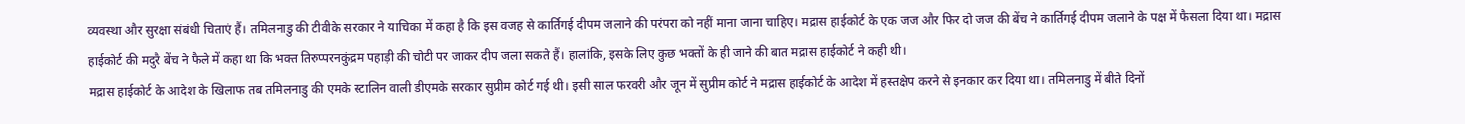व्यवस्था और सुरक्षा संबंधी चिताएं हैं। तमिलनाडु की टीवीके सरकार ने याचिका में कहा है कि इस वजह से कार्तिगई दीपम जलाने की परंपरा को नहीं माना जाना चाहिए। मद्रास हाईकोर्ट के एक जज और फिर दो जज की बेंच ने कार्तिगई दीपम जलाने के पक्ष में फैसला दिया था। मद्रास हाईकोर्ट की मदुरै बेंच ने फैले में कहा था कि भक्त तिरुप्परनकुंद्रम पहाड़ी की चोटी पर जाकर दीप जला सकते हैं। हालांकि, इसके लिए कुछ भक्तों के ही जाने की बात मद्रास हाईकोर्ट ने कही थी।
मद्रास हाईकोर्ट के आदेश के खिलाफ तब तमिलनाडु की एमके स्टालिन वाली डीएमके सरकार सुप्रीम कोर्ट गई थी। इसी साल फरवरी और जून में सुप्रीम कोर्ट ने मद्रास हाईकोर्ट के आदेश में हस्तक्षेप करने से इनकार कर दिया था। तमिलनाडु में बीते दिनों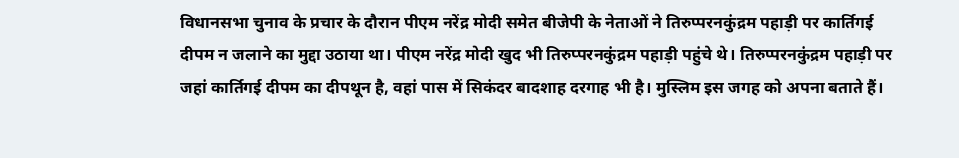विधानसभा चुनाव के प्रचार के दौरान पीएम नरेंद्र मोदी समेत बीजेपी के नेताओं ने तिरुप्परनकुंद्रम पहाड़ी पर कार्तिगई दीपम न जलाने का मुद्दा उठाया था। पीएम नरेंद्र मोदी खुद भी तिरुप्परनकुंद्रम पहाड़ी पहुंचे थे। तिरुप्परनकुंद्रम पहाड़ी पर जहां कार्तिगई दीपम का दीपथून है, वहां पास में सिकंदर बादशाह दरगाह भी है। मुस्लिम इस जगह को अपना बताते हैं।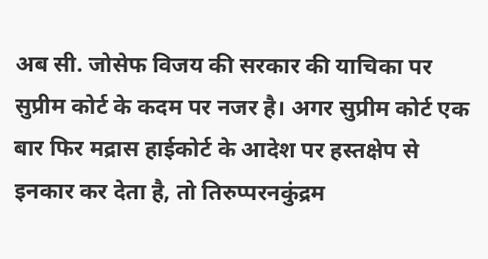अब सी. जोसेफ विजय की सरकार की याचिका पर सुप्रीम कोर्ट के कदम पर नजर है। अगर सुप्रीम कोर्ट एक बार फिर मद्रास हाईकोर्ट के आदेश पर हस्तक्षेप से इनकार कर देता है, तो तिरुप्परनकुंद्रम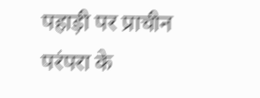पहाड़ी पर प्राचीन परंपरा के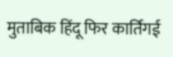मुताबिक हिंदू फिर कार्तिगई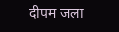दीपम जला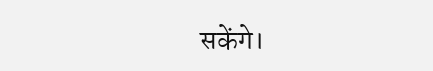सकेंगे।